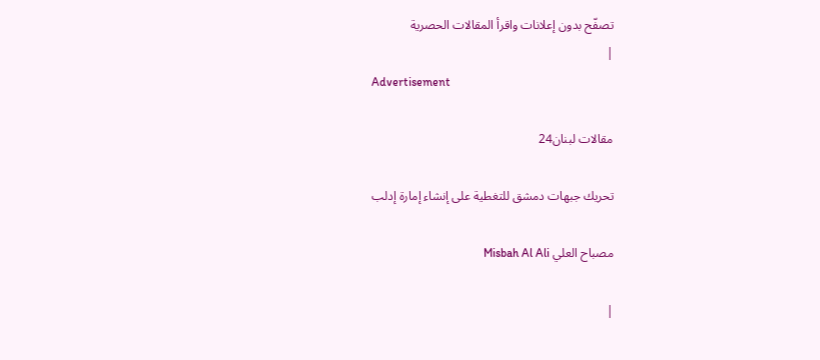تصفّح بدون إعلانات واقرأ المقالات الحصرية
|
Advertisement

مقالات لبنان24

تحريك جبهات دمشق للتغطية على إنشاء إمارة إدلب

مصباح العلي Misbah Al Ali

|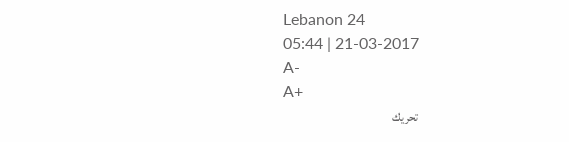Lebanon 24
21-03-2017 | 05:44
A-
A+
تحريك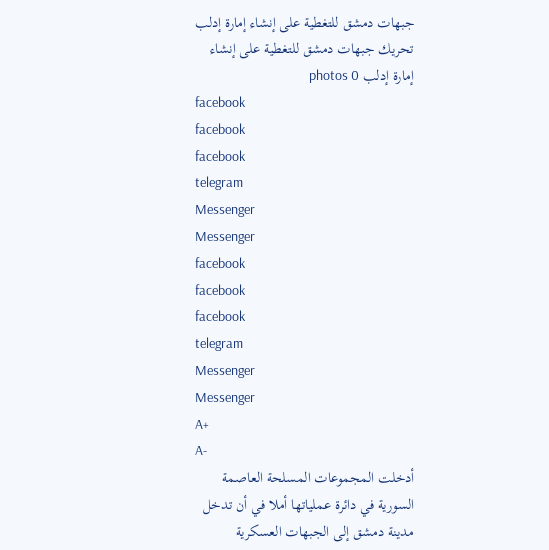جبهات دمشق للتغطية على إنشاء إمارة إدلب
تحريك جبهات دمشق للتغطية على إنشاء إمارة إدلب photos 0
facebook
facebook
facebook
telegram
Messenger
Messenger
facebook
facebook
facebook
telegram
Messenger
Messenger
A+
A-
أدخلت المجموعات المسلحة العاصمة السورية في دائرة عملياتها أملا في أن تدخل مدينة دمشق إلى الجبهات العسكرية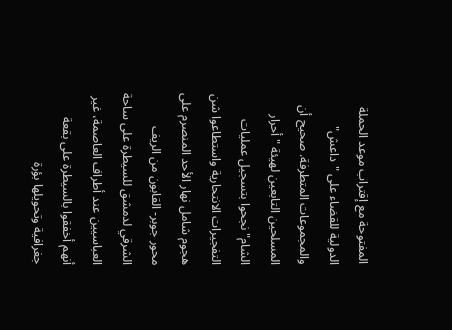المفتوحة مع إقتراب موعد الحملة الدولية للقضاء على "داعش" والمجموعات المتطرفة. صحيح أن المسلحين التابعين لهيئة "أحرار الشام" نجحوا بتسجيل عمليات التفجيرات الانتحارية واستطاعوا شن هجوم شامل نهار الأحد المنصرم على محور جوبر- القابون من الريف الشرقي لدمشق للسيطرة على ساحة العباسيين عند أطراف العاصمة، غير أنهم أخفقوا بالسيطرة على بقعة جغرافية وتحويلها بؤرة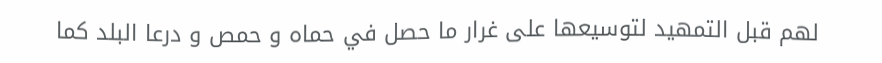لهم قبل التمهيد لتوسيعها على غرار ما حصل في حماه و حمص و درعا البلد كما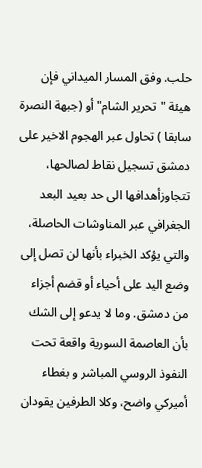حلب. وفق المسار الميداني فإن هيئة "تحرير الشام" أو (جبهة النصرة سابقا ) تحاول عبر الهجوم الاخير على دمشق تسجيل نقاط لصالحها، تتجاوزأهدافها الى حد بعيد البعد الجغرافي عبر المناوشات الحاصلة، والتي يؤكد الخبراء بأنها لن تصل إلى وضع اليد على أحياء أو قضم أجزاء من دمشق. وما لا يدعو إلى الشك بأن العاصمة السورية واقعة تحت النفوذ الروسي المباشر و بغطاء أميركي واضح، وكلا الطرفين يقودان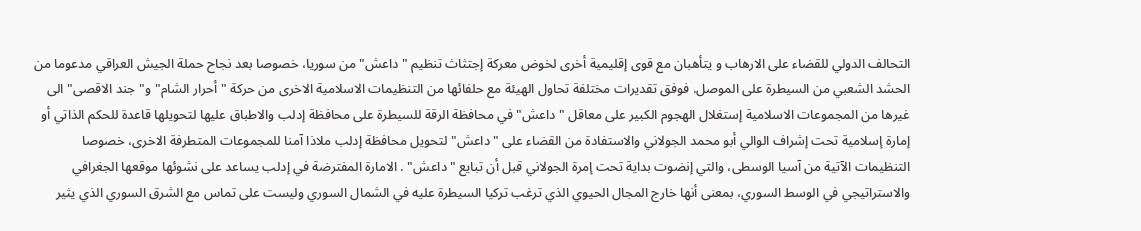التحالف الدولي للقضاء على الارهاب و يتأهبان مع قوى إقليمية أخرى لخوض معركة إجتثاث تنظيم "داعش" من سوريا، خصوصا بعد نجاح حملة الجيش العراقي مدعوما من الحشد الشعبي من السيطرة على الموصل. فوفق تقديرات مختلفة تحاول الهيئة مع حلفائها من التنظيمات الاسلامية الاخرى من حركة "أحرار الشام" و"جند الاقصى" الى غيرها من المجموعات الاسلامية إستغلال الهجوم الكبير على معاقل "داعش" في محافظة الرقة للسيطرة على محافظة إدلب والاطباق عليها لتحويلها قاعدة للحكم الذاتي أو إمارة إسلامية تحت إشراف الوالي أبو محمد الجولاني والاستفادة من القضاء على "داعش" لتحويل محافظة إدلب ملاذا آمنا للمجموعات المتطرفة الاخرى، خصوصا التنظيمات الآتية من آسيا الوسطى، والتي إنضوت بداية تحت إمرة الجولاني قبل أن تبايع "داعش" . الامارة المفترضة في إدلب يساعد على نشوئها موقعها الجغرافي والاستراتيجي في الوسط السوري، بمعنى أنها خارج المجال الحيوي الذي ترغب تركيا السيطرة عليه في الشمال السوري وليست على تماس مع الشرق السوري الذي يثير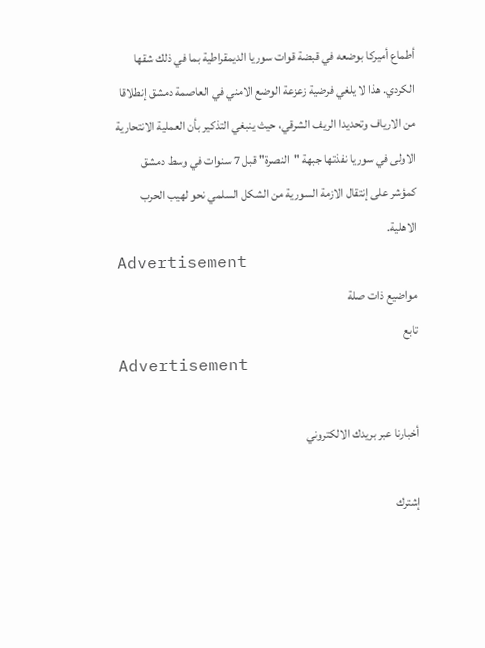أطماع أميركا بوضعه في قبضة قوات سوريا الديمقراطية بما في ذلك شقها الكردي. هذا لا يلغي فرضية زعزعة الوضع الامني في العاصمة دمشق إنطلاقا من الارياف وتحديدا الريف الشرقي، حيث ينبغي التذكير بأن العملية الانتحارية الاولى في سوريا نفذتها جبهة "النصرة" قبل 7 سنوات في وسط دمشق كمؤشر على إنتقال الازمة السورية من الشكل السلمي نحو لهيب الحرب الاهلية.
Advertisement
مواضيع ذات صلة
تابع
Advertisement

أخبارنا عبر بريدك الالكتروني

إشترك